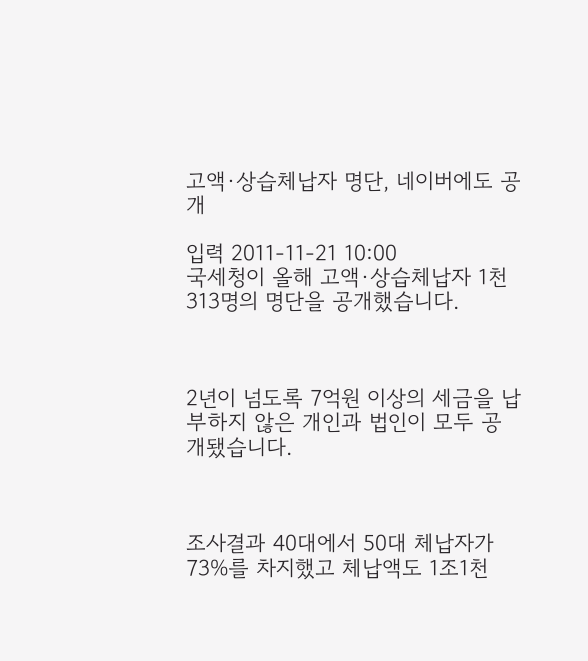고액·상습체납자 명단, 네이버에도 공개

입력 2011-11-21 10:00
국세청이 올해 고액·상습체납자 1천313명의 명단을 공개했습니다.



2년이 넘도록 7억원 이상의 세금을 납부하지 않은 개인과 법인이 모두 공개됐습니다.



조사결과 40대에서 50대 체납자가 73%를 차지했고 체납액도 1조1천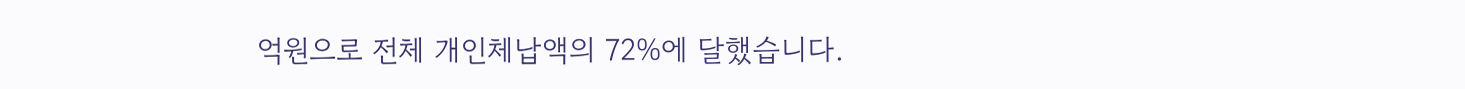억원으로 전체 개인체납액의 72%에 달했습니다.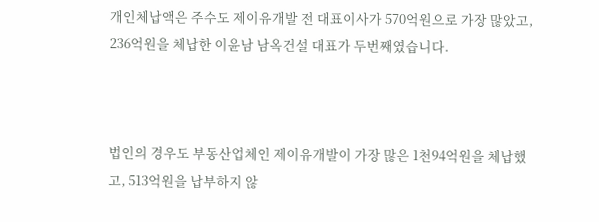개인체납액은 주수도 제이유개발 전 대표이사가 570억원으로 가장 많았고, 236억원을 체납한 이윤남 남옥건설 대표가 두번째였습니다.



법인의 경우도 부동산업체인 제이유개발이 가장 많은 1천94억원을 체납했고, 513억원을 납부하지 않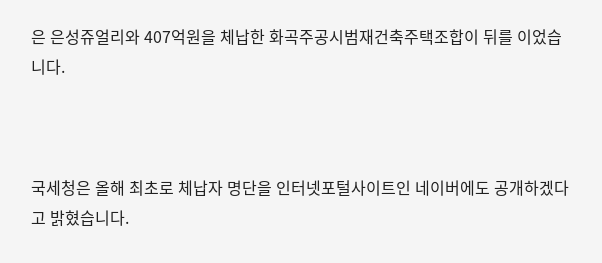은 은성쥬얼리와 407억원을 체납한 화곡주공시범재건축주택조합이 뒤를 이었습니다.



국세청은 올해 최초로 체납자 명단을 인터넷포털사이트인 네이버에도 공개하겠다고 밝혔습니다.